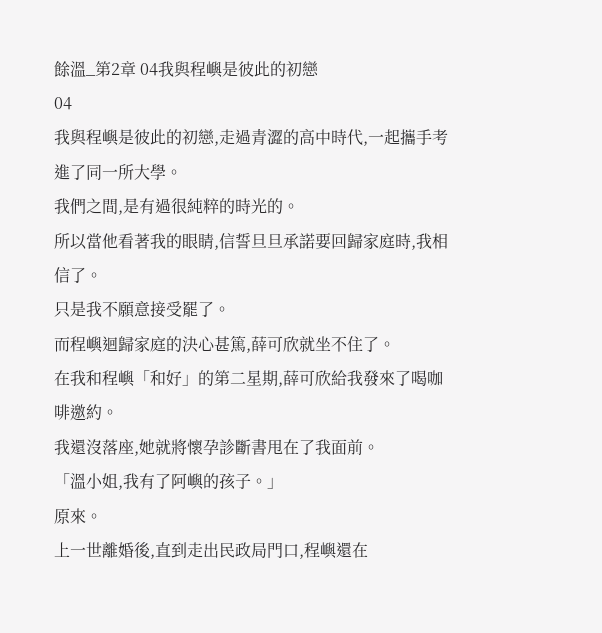餘溫_第2章 04我與程嶼是彼此的初戀
04
我與程嶼是彼此的初戀,走過青澀的高中時代,一起攜手考進了同一所大學。
我們之間,是有過很純粹的時光的。
所以當他看著我的眼睛,信誓旦旦承諾要回歸家庭時,我相信了。
只是我不願意接受罷了。
而程嶼迴歸家庭的決心甚篤,薛可欣就坐不住了。
在我和程嶼「和好」的第二星期,薛可欣給我發來了喝咖啡邀約。
我還沒落座,她就將懷孕診斷書甩在了我面前。
「溫小姐,我有了阿嶼的孩子。」
原來。
上一世離婚後,直到走出民政局門口,程嶼還在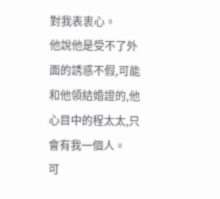對我表衷心。
他說他是受不了外面的誘惑不假,可能和他領結婚證的,他心目中的程太太,只會有我一個人。
可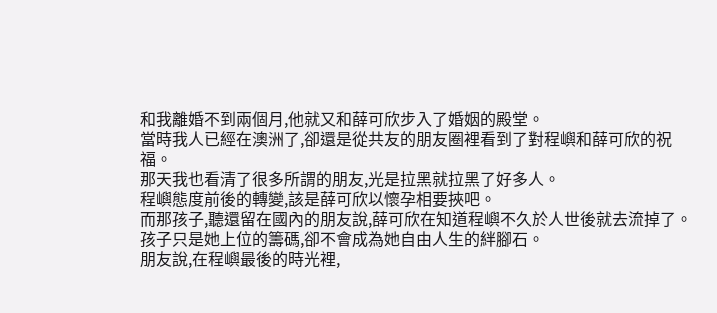和我離婚不到兩個月,他就又和薛可欣步入了婚姻的殿堂。
當時我人已經在澳洲了,卻還是從共友的朋友圈裡看到了對程嶼和薛可欣的祝福。
那天我也看清了很多所謂的朋友,光是拉黑就拉黑了好多人。
程嶼態度前後的轉變,該是薛可欣以懷孕相要挾吧。
而那孩子,聽還留在國內的朋友說,薛可欣在知道程嶼不久於人世後就去流掉了。
孩子只是她上位的籌碼,卻不會成為她自由人生的絆腳石。
朋友說,在程嶼最後的時光裡,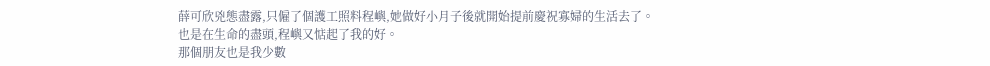薛可欣兇態盡露,只僱了個護工照料程嶼,她做好小月子後就開始提前慶祝寡婦的生活去了。
也是在生命的盡頭,程嶼又惦起了我的好。
那個朋友也是我少數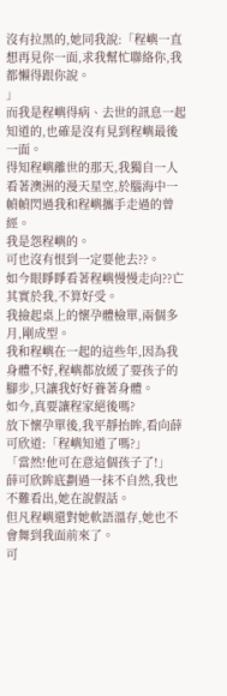沒有拉黑的,她同我說:「程嶼一直想再見你一面,求我幫忙聯絡你,我都懶得跟你說。
」
而我是程嶼得病、去世的訊息一起知道的,也確是沒有見到程嶼最後一面。
得知程嶼離世的那天,我獨自一人看著澳洲的漫天星空,於腦海中一幀幀閃過我和程嶼攜手走過的曾經。
我是怨程嶼的。
可也沒有恨到一定要他去??。
如今眼睜睜看著程嶼慢慢走向??亡其實於我,不算好受。
我撿起桌上的懷孕體檢單,兩個多月,剛成型。
我和程嶼在一起的這些年,因為我身體不好,程嶼都放緩了要孩子的腳步,只讓我好好養著身體。
如今,真要讓程家絕後嗎?
放下懷孕單後,我平靜抬眸,看向薛可欣道:「程嶼知道了嗎?」
「當然!他可在意這個孩子了!」
薛可欣眸底劃過一抹不自然,我也不難看出,她在說假話。
但凡程嶼還對她軟語溫存,她也不會舞到我面前來了。
可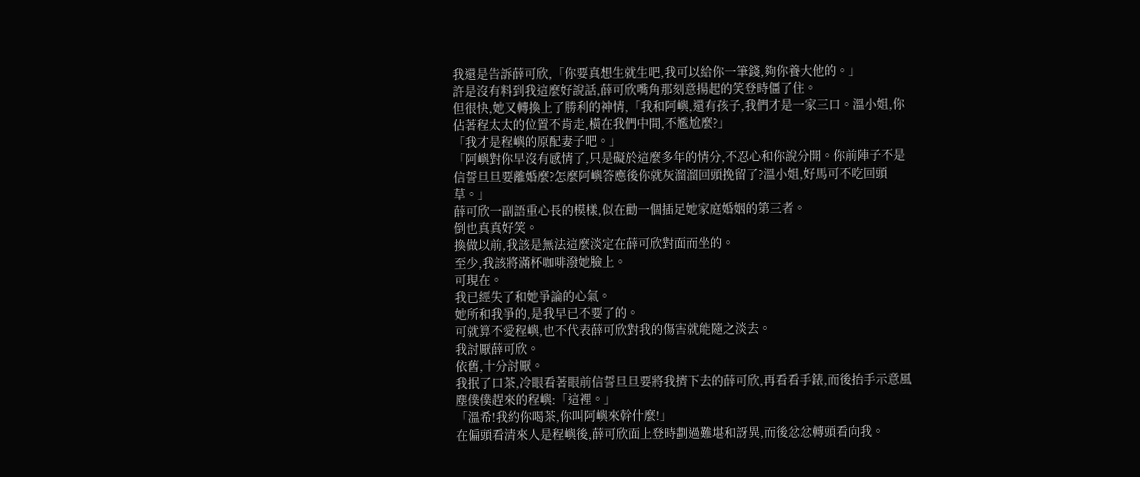我還是告訴薛可欣,「你要真想生就生吧,我可以給你一筆錢,夠你養大他的。」
許是沒有料到我這麼好說話,薛可欣嘴角那刻意揚起的笑登時僵了住。
但很快,她又轉換上了勝利的神情,「我和阿嶼,還有孩子,我們才是一家三口。溫小姐,你佔著程太太的位置不肯走,橫在我們中間,不尷尬麼?」
「我才是程嶼的原配妻子吧。」
「阿嶼對你早沒有感情了,只是礙於這麼多年的情分,不忍心和你說分開。你前陣子不是信誓旦旦要離婚麼?怎麼阿嶼答應後你就灰溜溜回頭挽留了?溫小姐,好馬可不吃回頭草。」
薛可欣一副語重心長的模樣,似在勸一個插足她家庭婚姻的第三者。
倒也真真好笑。
換做以前,我該是無法這麼淡定在薛可欣對面而坐的。
至少,我該將滿杯咖啡潑她臉上。
可現在。
我已經失了和她爭論的心氣。
她所和我爭的,是我早已不要了的。
可就算不愛程嶼,也不代表薛可欣對我的傷害就能隨之淡去。
我討厭薛可欣。
依舊,十分討厭。
我抿了口茶,冷眼看著眼前信誓旦旦要將我擠下去的薛可欣,再看看手錶,而後抬手示意風塵僕僕趕來的程嶼:「這裡。」
「溫希!我約你喝茶,你叫阿嶼來幹什麼!」
在偏頭看清來人是程嶼後,薛可欣面上登時劃過難堪和訝異,而後忿忿轉頭看向我。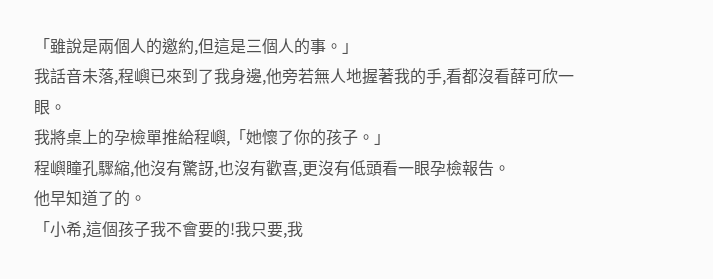「雖說是兩個人的邀約,但這是三個人的事。」
我話音未落,程嶼已來到了我身邊,他旁若無人地握著我的手,看都沒看薛可欣一眼。
我將桌上的孕檢單推給程嶼,「她懷了你的孩子。」
程嶼瞳孔驟縮,他沒有驚訝,也沒有歡喜,更沒有低頭看一眼孕檢報告。
他早知道了的。
「小希,這個孩子我不會要的!我只要,我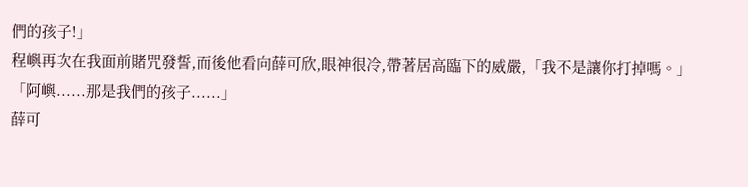們的孩子!」
程嶼再次在我面前賭咒發誓,而後他看向薛可欣,眼神很冷,帶著居高臨下的威嚴,「我不是讓你打掉嗎。」
「阿嶼......那是我們的孩子......」
薛可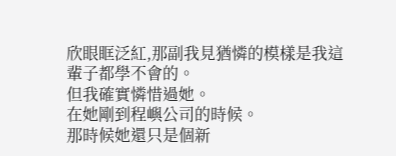欣眼眶泛紅,那副我見猶憐的模樣是我這輩子都學不會的。
但我確實憐惜過她。
在她剛到程嶼公司的時候。
那時候她還只是個新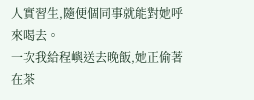人實習生,隨便個同事就能對她呼來喝去。
一次我給程嶼送去晚飯,她正偷著在茶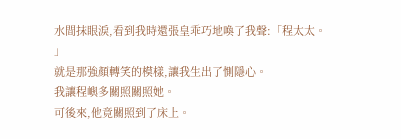水間抹眼淚,看到我時還張皇乖巧地喚了我聲:「程太太。
」
就是那強顏轉笑的模樣,讓我生出了惻隱心。
我讓程嶼多關照關照她。
可後來,他竟關照到了床上。